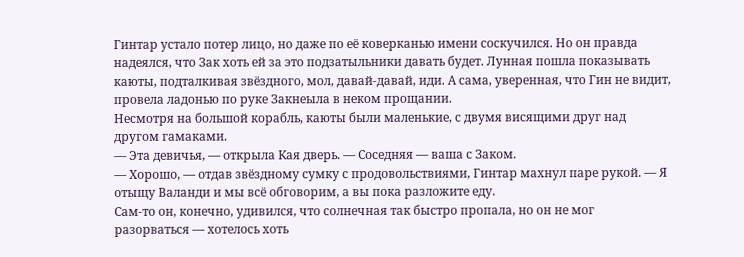Гинтар устало потер лицо, но даже по её коверканью имени соскучился. Но он правда надеялся, что Зак хоть ей за это подзатыльники давать будет. Лунная пошла показывать каюты, подталкивая звёздного, мол, давай-давай, иди. А сама, уверенная, что Гин не видит, провела ладонью по руке Закнеыла в неком прощании.
Несмотря на большой корабль, каюты были маленькие, с двумя висящими друг над другом гамаками.
— Эта девичья, — открыла Кая дверь. — Соседняя — ваша с Заком.
— Хорошо, — отдав звёздному сумку с продовольствиями, Гинтар махнул паре рукой. — Я отыщу Валанди и мы всё обговорим, а вы пока разложите еду.
Сам-то он, конечно, удивился, что солнечная так быстро пропала, но он не мог разорваться — хотелось хоть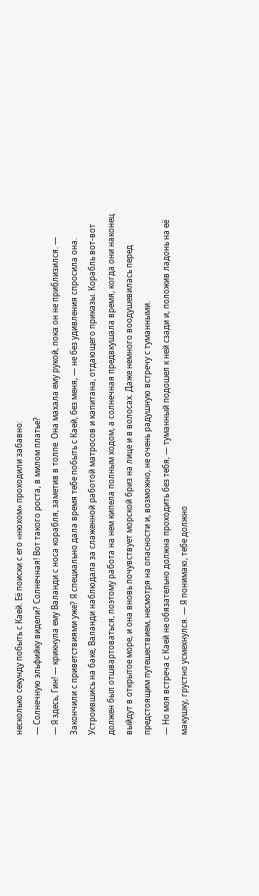несколько секунду побыть с Каей. Её поиски с его «нюхом» проходили забавно:
— Солнечную эльфийку видели? Солнечная! Вот такого роста, в милом платье?
— Я здесь, Гин! — крикнула ему Валанди с носа корабля, заметив в толпе. Она махала ему рукой, пока он не приблизился. — Закончили с приветствиями уже? Я специально дала время тебе побыть с Каей, без меня, — не без удивления спросила она.
Устроившись на баке, Валанди наблюдала за слаженной работой матросов и капитана, отдающего приказы. Корабль вот-вот должен был отшвартоваться, поэтому работа на нем кипела полным ходом, а солнечная предвкушала время, когда они наконец выйдут в открытое море, и она вновь почувствует морской бриз на лице и в волосах. Даже немного воодушевилась перед предстоящим путешествием, несмотря на опасности и, возможно, не очень радушную встречу с туманными.
— Но моя встреча с Каей не обязательно должна проходить без тебя, — туманный подошел к ней сзади и, положив ладонь на её макушку, грустно усмехнулся. — Я понимаю, тебе должно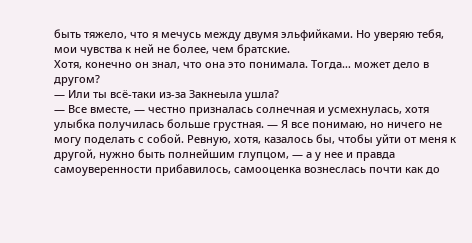быть тяжело, что я мечусь между двумя эльфийками. Но уверяю тебя, мои чувства к ней не более, чем братские.
Хотя, конечно он знал, что она это понимала. Тогда… может дело в другом?
— Или ты всё-таки из-за Закнеыла ушла?
— Все вместе, — честно призналась солнечная и усмехнулась, хотя улыбка получилась больше грустная. — Я все понимаю, но ничего не могу поделать с собой. Ревную, хотя, казалось бы, чтобы уйти от меня к другой, нужно быть полнейшим глупцом, — а у нее и правда самоуверенности прибавилось, самооценка вознеслась почти как до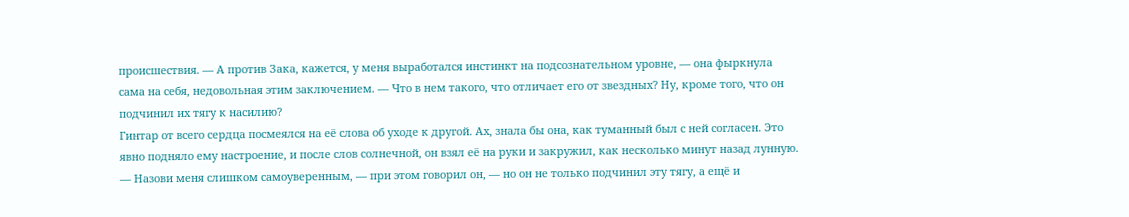происшествия. — А против Зака, кажется, у меня выработался инстинкт на подсознательном уровне, — она фыркнула сама на себя, недовольная этим заключением. — Что в нем такого, что отличает его от звездных? Ну, кроме того, что он подчинил их тягу к насилию?
Гинтар от всего сердца посмеялся на её слова об уходе к другой. Ах, знала бы она, как туманный был с ней согласен. Это явно подняло ему настроение, и после слов солнечной, он взял её на руки и закружил, как несколько минут назад лунную.
— Назови меня слишком самоуверенным, — при этом говорил он, — но он не только подчинил эту тягу, а ещё и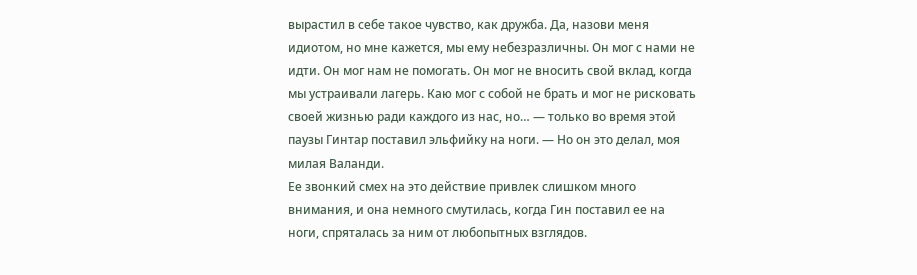вырастил в себе такое чувство, как дружба. Да, назови меня идиотом, но мне кажется, мы ему небезразличны. Он мог с нами не идти. Он мог нам не помогать. Он мог не вносить свой вклад, когда мы устраивали лагерь. Каю мог с собой не брать и мог не рисковать своей жизнью ради каждого из нас, но… — только во время этой паузы Гинтар поставил эльфийку на ноги. — Но он это делал, моя милая Валанди.
Ее звонкий смех на это действие привлек слишком много внимания, и она немного смутилась, когда Гин поставил ее на ноги, спряталась за ним от любопытных взглядов.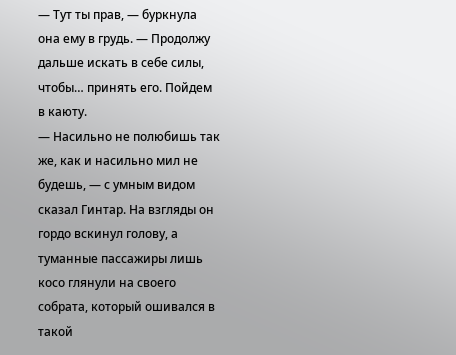— Тут ты прав, — буркнула она ему в грудь. — Продолжу дальше искать в себе силы, чтобы… принять его. Пойдем в каюту.
— Насильно не полюбишь так же, как и насильно мил не будешь, — с умным видом сказал Гинтар. На взгляды он гордо вскинул голову, а туманные пассажиры лишь косо глянули на своего собрата, который ошивался в такой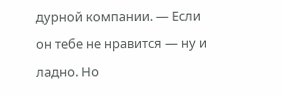дурной компании. — Если он тебе не нравится — ну и ладно. Но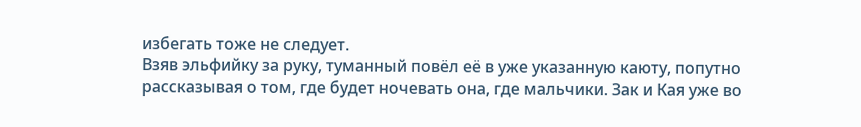избегать тоже не следует.
Взяв эльфийку за руку, туманный повёл её в уже указанную каюту, попутно рассказывая о том, где будет ночевать она, где мальчики. Зак и Кая уже во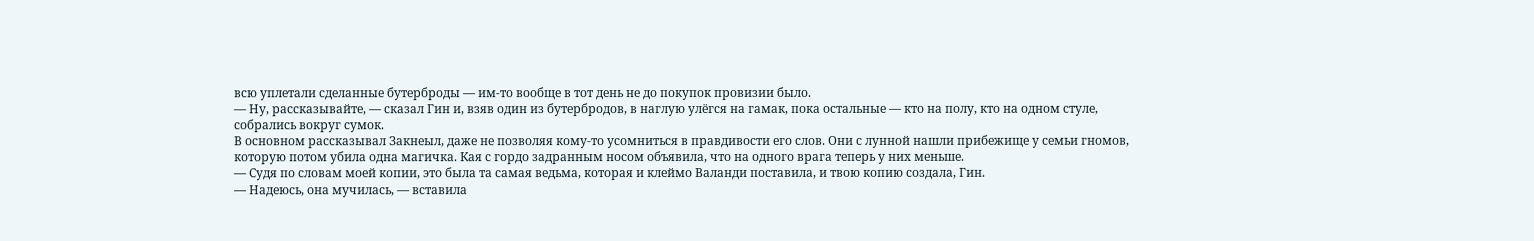всю уплетали сделанные бутерброды — им-то вообще в тот день не до покупок провизии было.
— Ну, рассказывайте, — сказал Гин и, взяв один из бутербродов, в наглую улёгся на гамак, пока остальные — кто на полу, кто на одном стуле, собрались вокруг сумок.
В основном рассказывал Закнеыл, даже не позволяя кому-то усомниться в правдивости его слов. Они с лунной нашли прибежище у семьи гномов, которую потом убила одна магичка. Кая с гордо задранным носом объявила, что на одного врага теперь у них меньше.
— Судя по словам моей копии, это была та самая ведьма, которая и клеймо Валанди поставила, и твою копию создала, Гин.
— Надеюсь, она мучилась, — вставила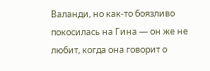Валанди, но как-то боязливо покосилась на Гина — он же не любит, когда она говорит о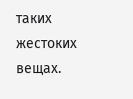таких жестоких вещах.